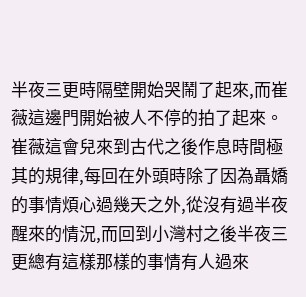半夜三更時隔壁開始哭鬧了起來,而崔薇這邊門開始被人不停的拍了起來。崔薇這會兒來到古代之後作息時間極其的規律,每回在外頭時除了因為聶嬌的事情煩心過幾天之外,從沒有過半夜醒來的情況,而回到小灣村之後半夜三更總有這樣那樣的事情有人過來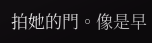拍她的門。像是早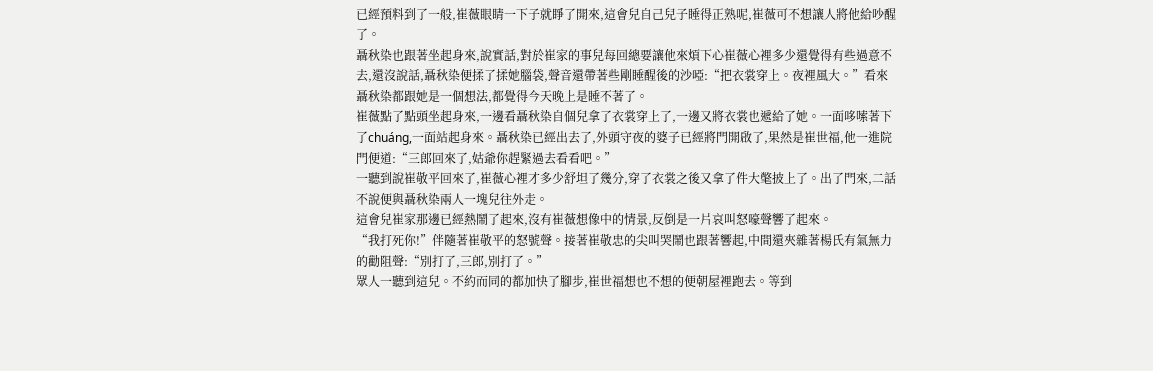已經預料到了一般,崔薇眼睛一下子就睜了開來,這會兒自己兒子睡得正熟呢,崔薇可不想讓人將他給吵醒了。
聶秋染也跟著坐起身來,說實話,對於崔家的事兒每回總要讓他來煩下心崔薇心裡多少還覺得有些過意不去,還沒說話,聶秋染便揉了揉她腦袋,聲音還帶著些剛睡醒後的沙啞:“把衣裳穿上。夜裡風大。”看來聶秋染都跟她是一個想法,都覺得今天晚上是睡不著了。
崔薇點了點頭坐起身來,一邊看聶秋染自個兒拿了衣裳穿上了,一邊又將衣裳也遞給了她。一面哆嗦著下了chuáng,一面站起身來。聶秋染已經出去了,外頭守夜的婆子已經將門開啟了,果然是崔世福,他一進院門便道:“三郎回來了,姑爺你趕緊過去看看吧。”
一聽到說崔敬平回來了,崔薇心裡才多少舒坦了幾分,穿了衣裳之後又拿了件大氅披上了。出了門來,二話不說便與聶秋染兩人一塊兒往外走。
這會兒崔家那邊已經熱鬧了起來,沒有崔薇想像中的情景,反倒是一片哀叫怒嚎聲響了起來。
“我打死你!”伴隨著崔敬平的怒號聲。接著崔敬忠的尖叫哭鬧也跟著響起,中間還夾雜著楊氏有氣無力的勸阻聲:“別打了,三郎,別打了。”
眾人一聽到這兒。不約而同的都加快了腳步,崔世福想也不想的便朝屋裡跑去。等到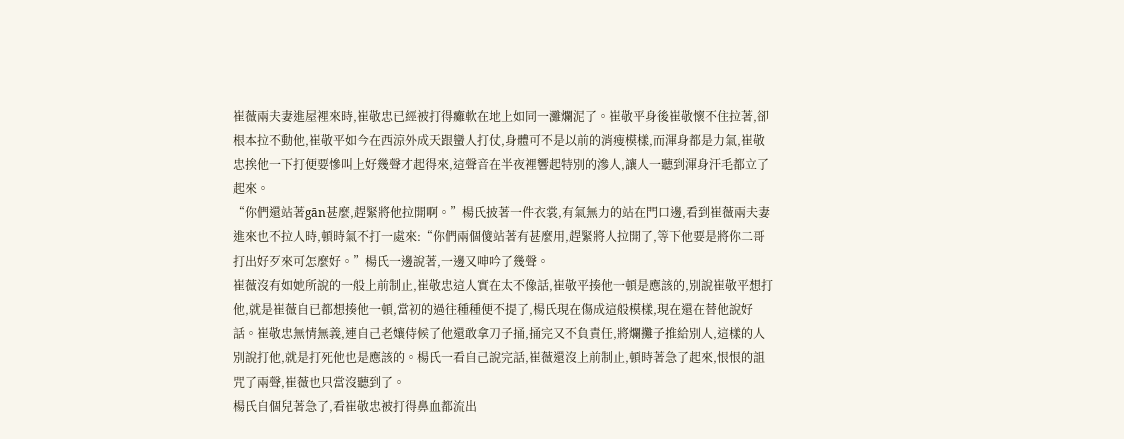崔薇兩夫妻進屋裡來時,崔敬忠已經被打得癱軟在地上如同一灘爛泥了。崔敬平身後崔敬懷不住拉著,卻根本拉不動他,崔敬平如今在西涼外成天跟蠻人打仗,身體可不是以前的消瘦模樣,而渾身都是力氣,崔敬忠挨他一下打便要慘叫上好幾聲才起得來,這聲音在半夜裡響起特別的滲人,讓人一聽到渾身汗毛都立了起來。
“你們還站著gān甚麼,趕緊將他拉開啊。”楊氏披著一件衣裳,有氣無力的站在門口邊,看到崔薇兩夫妻進來也不拉人時,頓時氣不打一處來:“你們兩個傻站著有甚麼用,趕緊將人拉開了,等下他要是將你二哥打出好歹來可怎麼好。”楊氏一邊說著,一邊又呻吟了幾聲。
崔薇沒有如她所說的一般上前制止,崔敬忠這人實在太不像話,崔敬平揍他一頓是應該的,別說崔敬平想打他,就是崔薇自已都想揍他一頓,當初的過往種種便不提了,楊氏現在傷成這般模樣,現在還在替他說好話。崔敬忠無情無義,連自己老孃侍候了他還敢拿刀子捅,捅完又不負責任,將爛攤子推給別人,這樣的人別說打他,就是打死他也是應該的。楊氏一看自己說完話,崔薇還沒上前制止,頓時著急了起來,恨恨的詛咒了兩聲,崔薇也只當沒聽到了。
楊氏自個兒著急了,看崔敬忠被打得鼻血都流出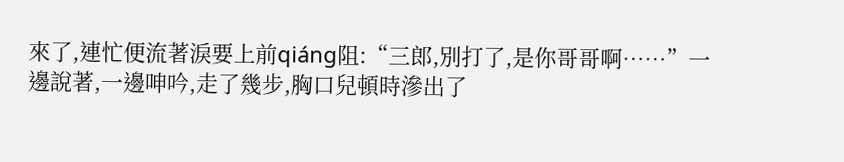來了,連忙便流著淚要上前qiáng阻:“三郎,別打了,是你哥哥啊……”一邊說著,一邊呻吟,走了幾步,胸口兒頓時滲出了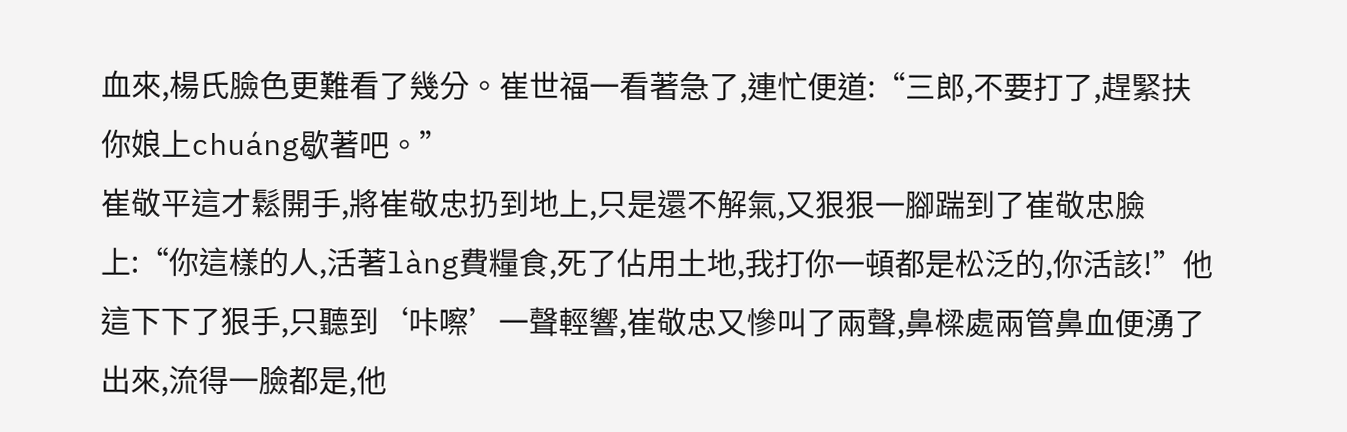血來,楊氏臉色更難看了幾分。崔世福一看著急了,連忙便道:“三郎,不要打了,趕緊扶你娘上chuáng歇著吧。”
崔敬平這才鬆開手,將崔敬忠扔到地上,只是還不解氣,又狠狠一腳踹到了崔敬忠臉上:“你這樣的人,活著làng費糧食,死了佔用土地,我打你一頓都是松泛的,你活該!”他這下下了狠手,只聽到‘咔嚓’一聲輕響,崔敬忠又慘叫了兩聲,鼻樑處兩管鼻血便湧了出來,流得一臉都是,他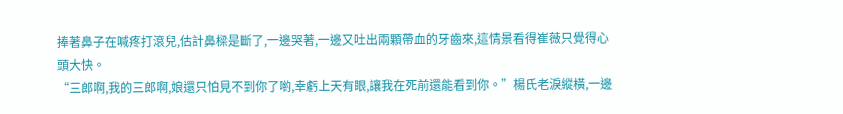捧著鼻子在喊疼打滾兒,估計鼻樑是斷了,一邊哭著,一邊又吐出兩顆帶血的牙齒來,這情景看得崔薇只覺得心頭大快。
“三郎啊,我的三郎啊,娘還只怕見不到你了喲,幸虧上天有眼,讓我在死前還能看到你。”楊氏老淚縱橫,一邊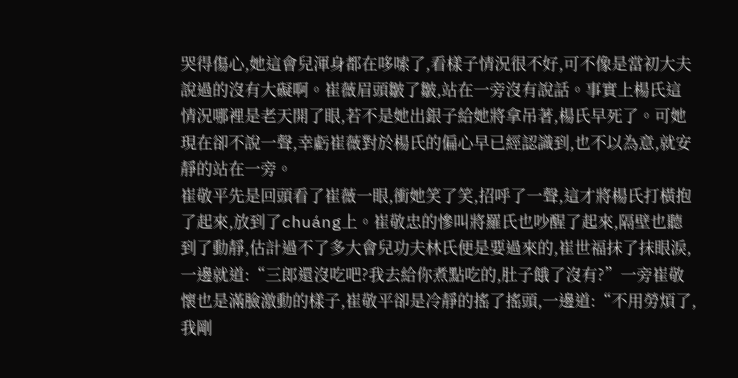哭得傷心,她這會兒渾身都在哆嗦了,看樣子情況很不好,可不像是當初大夫說過的沒有大礙啊。崔薇眉頭皺了皺,站在一旁沒有說話。事實上楊氏這情況哪裡是老天開了眼,若不是她出銀子給她將拿吊著,楊氏早死了。可她現在卻不說一聲,幸虧崔薇對於楊氏的偏心早已經認識到,也不以為意,就安靜的站在一旁。
崔敬平先是回頭看了崔薇一眼,衝她笑了笑,招呼了一聲,這才將楊氏打橫抱了起來,放到了chuáng上。崔敬忠的慘叫將羅氏也吵醒了起來,隔壁也聽到了動靜,估計過不了多大會兒功夫林氏便是要過來的,崔世福抹了抹眼淚,一邊就道:“三郎還沒吃吧?我去給你煮點吃的,肚子餓了沒有?”一旁崔敬懷也是滿臉激動的樣子,崔敬平卻是冷靜的搖了搖頭,一邊道:“不用勞煩了,我剛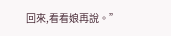回來,看看娘再說。”